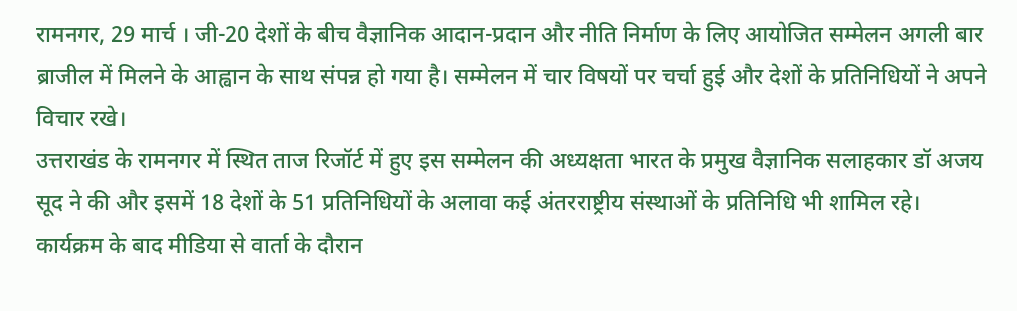रामनगर, 29 मार्च । जी-20 देशों के बीच वैज्ञानिक आदान-प्रदान और नीति निर्माण के लिए आयोजित सम्मेलन अगली बार ब्राजील में मिलने के आह्वान के साथ संपन्न हो गया है। सम्मेलन में चार विषयों पर चर्चा हुई और देशों के प्रतिनिधियों ने अपने विचार रखे।
उत्तराखंड के रामनगर में स्थित ताज रिजॉर्ट में हुए इस सम्मेलन की अध्यक्षता भारत के प्रमुख वैज्ञानिक सलाहकार डॉ अजय सूद ने की और इसमें 18 देशों के 51 प्रतिनिधियों के अलावा कई अंतरराष्ट्रीय संस्थाओं के प्रतिनिधि भी शामिल रहे।
कार्यक्रम के बाद मीडिया से वार्ता के दौरान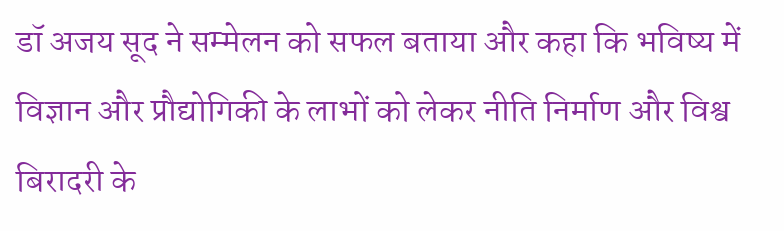डॉ अजय सूद ने सम्मेलन को सफल बताया और कहा कि भविष्य में विज्ञान और प्रौद्योगिकी के लाभों को लेकर नीति निर्माण और विश्व बिरादरी के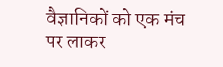वैज्ञानिकों को एक मंच पर लाकर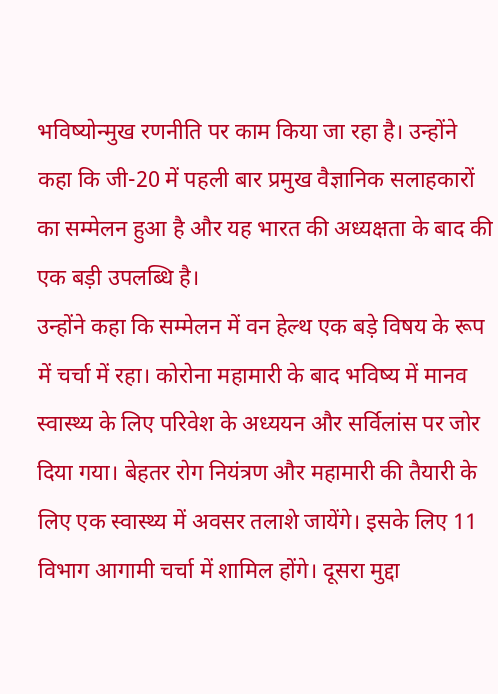भविष्योन्मुख रणनीति पर काम किया जा रहा है। उन्होंने कहा कि जी-20 में पहली बार प्रमुख वैज्ञानिक सलाहकारों का सम्मेलन हुआ है और यह भारत की अध्यक्षता के बाद की एक बड़ी उपलब्धि है।
उन्होंने कहा कि सम्मेलन में वन हेल्थ एक बड़े विषय के रूप में चर्चा में रहा। कोरोना महामारी के बाद भविष्य में मानव स्वास्थ्य के लिए परिवेश के अध्ययन और सर्विलांस पर जोर दिया गया। बेहतर रोग नियंत्रण और महामारी की तैयारी के लिए एक स्वास्थ्य में अवसर तलाशे जायेंगे। इसके लिए 11 विभाग आगामी चर्चा में शामिल होंगे। दूसरा मुद्दा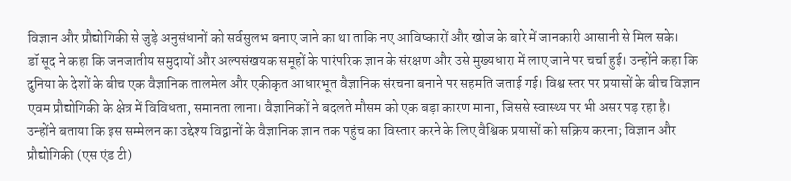विज्ञान और प्रौद्योगिकी से जुड़े अनुसंधानों को सर्वसुलभ बनाए जाने का था ताकि नए आविष्कारों और खोज के बारे में जानकारी आसानी से मिल सके।
डॉ सूद ने कहा कि जनजातीय समुदायों और अल्पसंखयक समूहों के पारंपरिक ज्ञान के संरक्षण और उसे मुख्यधारा में लाए जाने पर चर्चा हुई। उन्होंने कहा कि दुनिया के देशों के बीच एक वैज्ञानिक तालमेल और एकीकृत आधारभूत वैज्ञानिक संरचना बनाने पर सहमति जताई गई। विश्व स्तर पर प्रयासों के बीच विज्ञान एवम प्रौद्योगिकी के क्षेत्र में विविधता, समानता लाना। वैज्ञानिकों ने बदलते मौसम को एक बड़ा कारण माना, जिससे स्वास्थ्य पर भी असर पड़ रहा है।
उन्होंने बताया कि इस सम्मेलन का उद्देश्य विद्वानों के वैज्ञानिक ज्ञान तक पहुंच का विस्तार करने के लिए वैश्विक प्रयासों को सक्रिय करना; विज्ञान और प्रौद्योगिकी (एस एंड टी)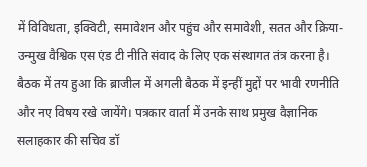में विविधता, इक्विटी, समावेशन और पहुंच और समावेशी, सतत और क्रिया-उन्मुख वैश्विक एस एंड टी नीति संवाद के लिए एक संस्थागत तंत्र करना है। बैठक में तय हुआ कि ब्राजील में अगली बैठक में इन्हीं मुद्दों पर भावी रणनीति और नए विषय रखे जायेंगे। पत्रकार वार्ता में उनके साथ प्रमुख वैज्ञानिक सलाहकार की सचिव डॉ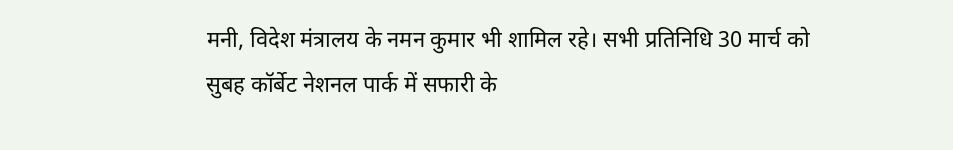मनी, विदेश मंत्रालय के नमन कुमार भी शामिल रहे। सभी प्रतिनिधि 30 मार्च को सुबह कॉर्बेट नेशनल पार्क में सफारी के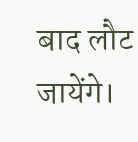बाद लौट जायेंगे।